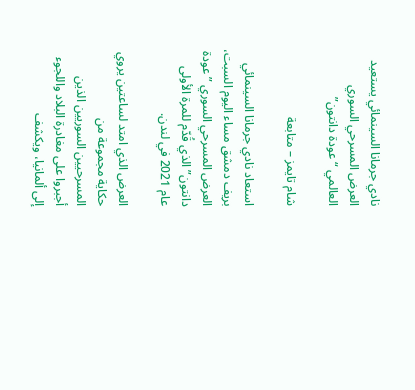نادي جرمانا السينمائي يستعيد العرض المسرحي السوري العالمي “عودة دانتون”

شام تايمز – متابعة

استعاد نادي جرمانا السينمائي بريف دمشق مساء اليوم السبت، العرض المسرحي السوري ‌”عودة دانتون” الذي قُدّم للمرة الأولى عام 2021 في لندن.

العرض الذي امتد لساعتين يروي حكاية مجموعة من المسرحيين ‌السوريين الذين أجبروا على مغادرة البلاد واللجوء إلى ألمانيا، ويكشف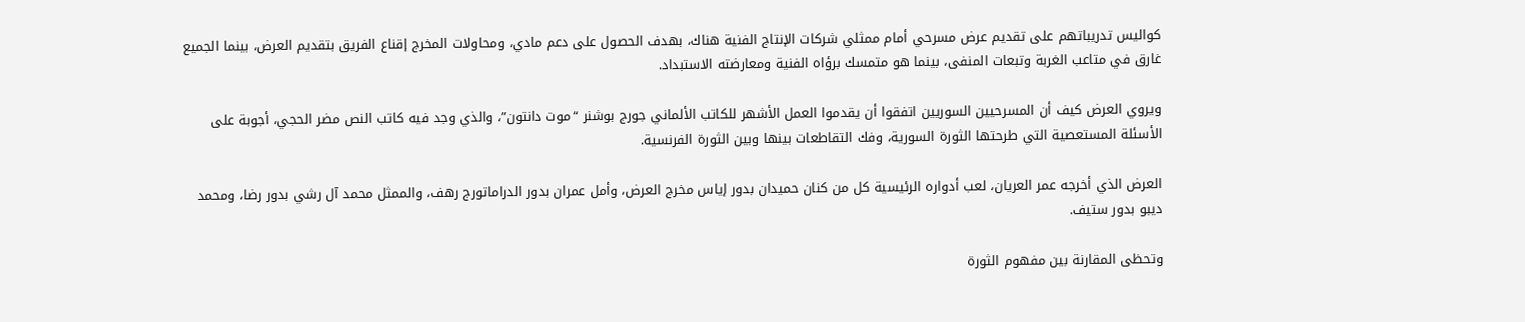كواليس تدريباتهم على تقديم عرض مسرحي أمام ممثلي شركات الإنتاج الفنية هناك، بهدف الحصول على دعم مادي، ومحاولات المخرج إقناع الفريق بتقديم العرض، بينما الجميع غارق في متاعب الغربة وتبعات المنفى، بينما هو متمسك برؤاه الفنية ومعارضته الاستبداد.

ويروي العرض كيف أن المسرحيين السوريين اتفقوا أن يقدموا العمل الأشهر للكاتب الألماني جورج بوشنر “موت دانتون”، والذي وجد فيه كاتب النص مضر الحجي، أجوبة على الأسئلة المستعصية التي طرحتها الثورة السورية، وفك التقاطعات بينها وبين الثورة الفرنسية.

العرض الذي أخرجه عمر العريان، لعب أدواره الرئيسية كل من كنان حميدان بدور إياس مخرج العرض، وأمل عمران بدور الدراماتورج رهف، والممثل محمد آل رشي بدور رضا، ومحمد ديبو بدور ستيف.

وتحظى المقارنة بين مفهوم الثورة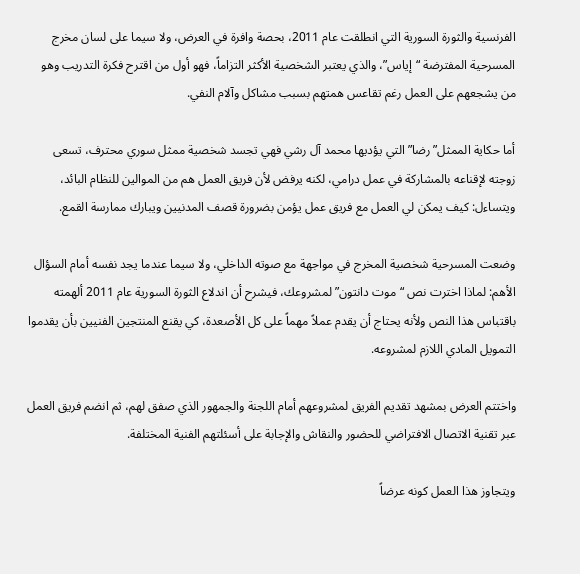الفرنسية والثورة السورية التي انطلقت عام 2011، بحصة وافرة في العرض، ولا سيما على لسان مخرج المسرحية المفترضة “إياس”، والذي يعتبر الشخصية الأكثر التزاماً، فهو أول من اقترح فكرة التدريب وهو من يشجعهم على العمل رغم تقاعس همتهم بسبب مشاكل وآلام النفي.

أما حكاية الممثل”رضا” التي يؤديها محمد آل رشي فهي تجسد شخصية ممثل سوري محترف، تسعى زوجته لإقناعه بالمشاركة في عمل درامي، لكنه يرفض لأن فريق العمل هم من الموالين للنظام البائد، ويتساءل: كيف يمكن لي العمل مع فريق عمل يؤمن بضرورة قصف المدنيين ويبارك ممارسة القمع.

وضعت المسرحية شخصية المخرج في مواجهة مع صوته الداخلي، ولا سيما عندما يجد نفسه أمام السؤال الأهم: لماذا اخترت نص “موت دانتون” لمشروعك، فيشرح أن اندلاع الثورة السورية عام 2011 ألهمته باقتباس هذا النص ولأنه يحتاج أن يقدم عملاً مهماً على كل الأصعدة، كي يقنع المنتجين الفنيين بأن يقدموا التمويل المادي اللازم لمشروعه.

واختتم العرض بمشهد تقديم الفريق لمشروعهم أمام اللجنة والجمهور الذي صفق لهم، ثم انضم فريق العمل عبر تقنية الاتصال الافتراضي للحضور والنقاش والإجابة على أسئلتهم الفنية المختلفة.

ويتجاوز هذا العمل كونه عرضاً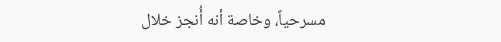مسرحياً، وخاصة أنه أُنجز خلال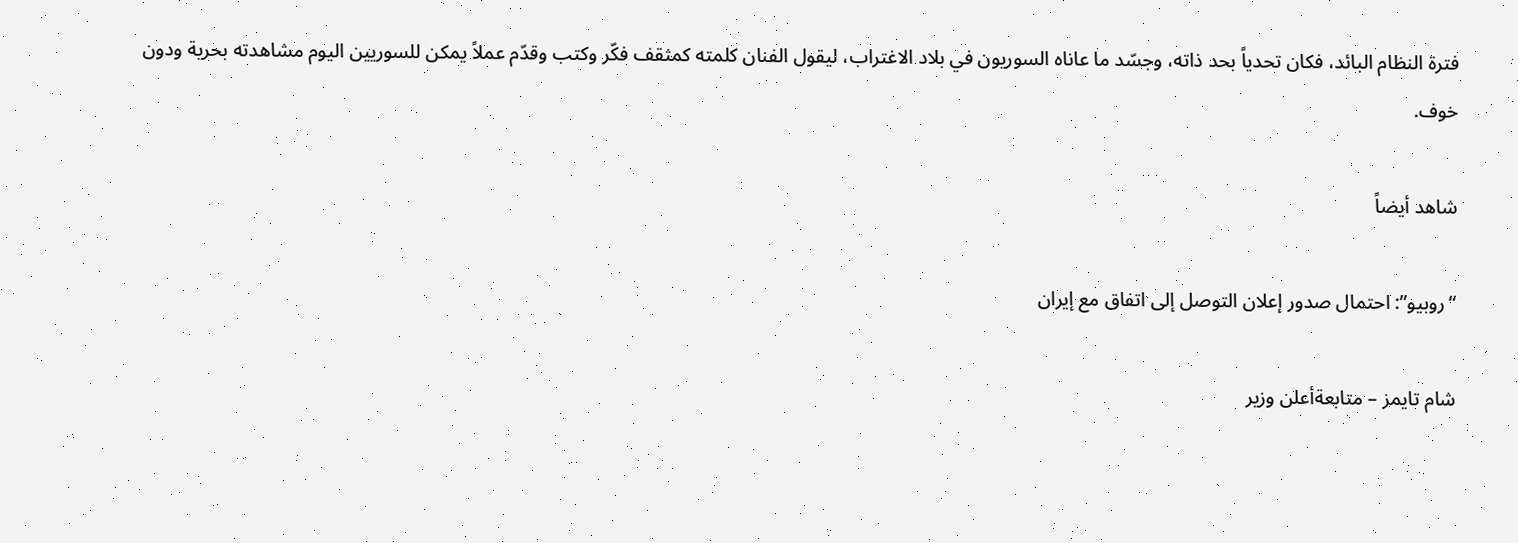فترة النظام ‌البائد، فكان تحدياً بحد ذاته، وجسّد ما عاناه السوريون في بلاد الاغتراب، ‌ليقول الفنان كلمته كمثقف فكّر وكتب وقدّم عملاً يمكن للسوريين اليوم ‌مشاهدته بحرية ودون خوف.

شاهد أيضاً

“روبيو”: احتمال صدور إعلان التوصل إلى اتفاق مع إيران

شام تايمز – متابعةأعلن وزير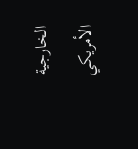الخارجية الأمريكي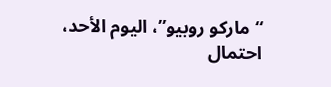“ماركو روبيو”، اليوم الأحد، احتمال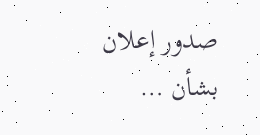صدور إعلان بشأن …